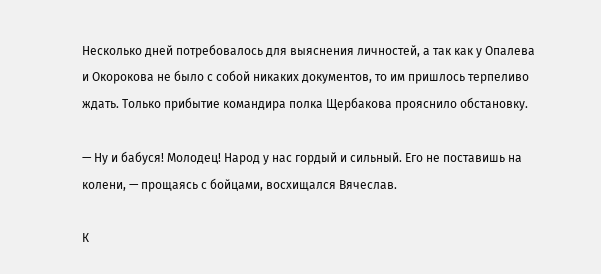Несколько дней потребовалось для выяснения личностей, а так как у Опалева и Окорокова не было с собой никаких документов, то им пришлось терпеливо ждать. Только прибытие командира полка Щербакова прояснило обстановку.

— Ну и бабуся! Молодец! Народ у нас гордый и сильный. Его не поставишь на колени, — прощаясь с бойцами, восхищался Вячеслав.

К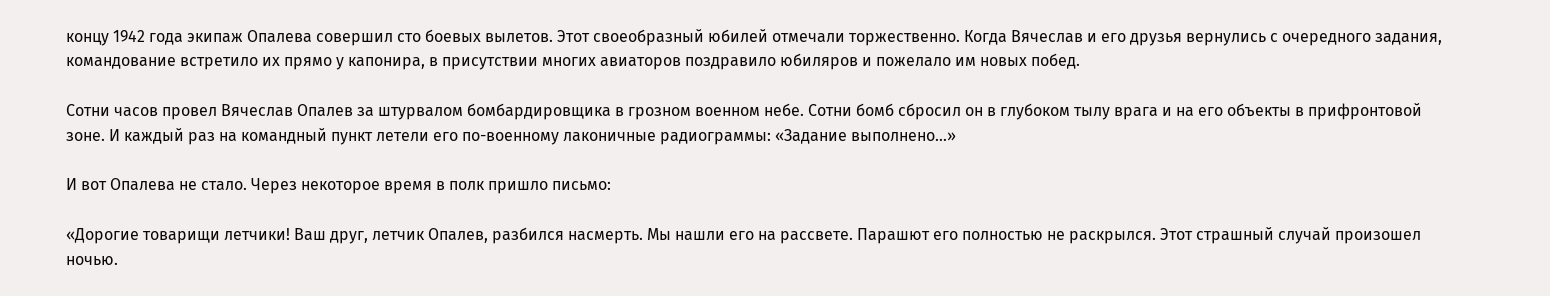концу 1942 года экипаж Опалева совершил сто боевых вылетов. Этот своеобразный юбилей отмечали торжественно. Когда Вячеслав и его друзья вернулись с очередного задания, командование встретило их прямо у капонира, в присутствии многих авиаторов поздравило юбиляров и пожелало им новых побед.

Сотни часов провел Вячеслав Опалев за штурвалом бомбардировщика в грозном военном небе. Сотни бомб сбросил он в глубоком тылу врага и на его объекты в прифронтовой зоне. И каждый раз на командный пункт летели его по-военному лаконичные радиограммы: «Задание выполнено...»

И вот Опалева не стало. Через некоторое время в полк пришло письмо:

«Дорогие товарищи летчики! Ваш друг, летчик Опалев, разбился насмерть. Мы нашли его на рассвете. Парашют его полностью не раскрылся. Этот страшный случай произошел ночью.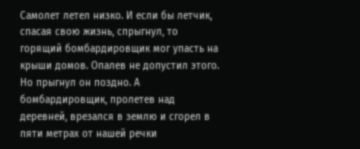Самолет летел низко. И если бы летчик, спасая свою жизнь, спрыгнул, то горящий бомбардировщик мог упасть на крыши домов. Опалев не допустил этого. Но прыгнул он поздно. А бомбардировщик, пролетев над деревней, врезался в землю и сгорел в пяти метрах от нашей речки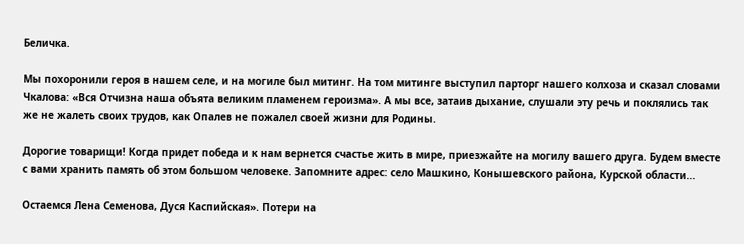Беличка.

Мы похоронили героя в нашем селе, и на могиле был митинг. На том митинге выступил парторг нашего колхоза и сказал словами Чкалова: «Вся Отчизна наша объята великим пламенем героизма». А мы все, затаив дыхание, слушали эту речь и поклялись так же не жалеть своих трудов, как Опалев не пожалел своей жизни для Родины.

Дорогие товарищи! Когда придет победа и к нам вернется счастье жить в мире, приезжайте на могилу вашего друга. Будем вместе с вами хранить память об этом большом человеке. Запомните адрес: село Машкино, Конышевского района, Курской области...

Остаемся Лена Семенова, Дуся Каспийская». Потери на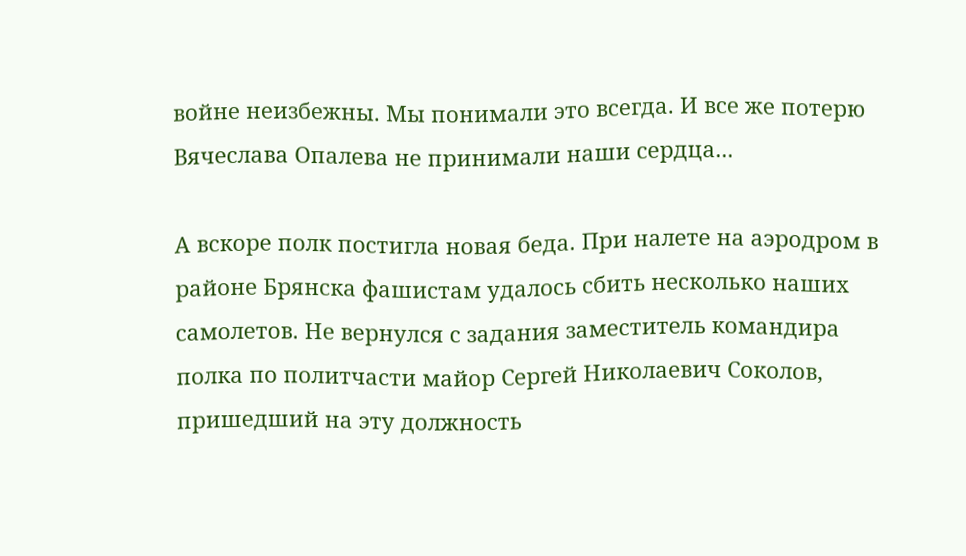войне неизбежны. Мы понимали это всегда. И все же потерю Вячеслава Опалева не принимали наши сердца...

А вскоре полк постигла новая беда. При налете на аэродром в районе Брянска фашистам удалось сбить несколько наших самолетов. Не вернулся с задания заместитель командира полка по политчасти майор Сергей Николаевич Соколов, пришедший на эту должность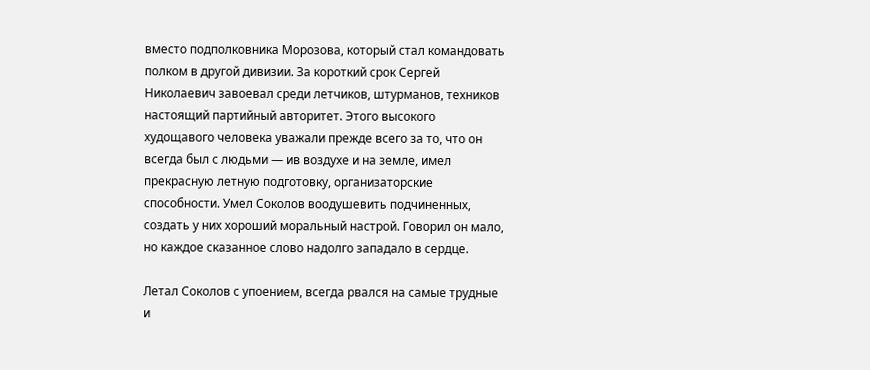вместо подполковника Морозова, который стал командовать полком в другой дивизии. За короткий срок Сергей Николаевич завоевал среди летчиков, штурманов, техников настоящий партийный авторитет. Этого высокого худощавого человека уважали прежде всего за то, что он всегда был с людьми — ив воздухе и на земле, имел прекрасную летную подготовку, организаторские способности. Умел Соколов воодушевить подчиненных, создать у них хороший моральный настрой. Говорил он мало, но каждое сказанное слово надолго западало в сердце.

Летал Соколов с упоением, всегда рвался на самые трудные и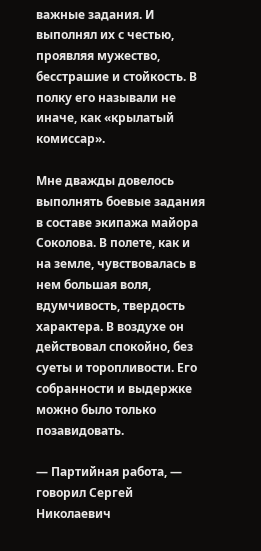важные задания. И выполнял их с честью, проявляя мужество, бесстрашие и стойкость. В полку его называли не иначе, как «крылатый комиссар».

Мне дважды довелось выполнять боевые задания в составе экипажа майора Соколова. В полете, как и на земле, чувствовалась в нем большая воля, вдумчивость, твердость характера. В воздухе он действовал спокойно, без суеты и торопливости. Его собранности и выдержке можно было только позавидовать.

— Партийная работа, — говорил Сергей Николаевич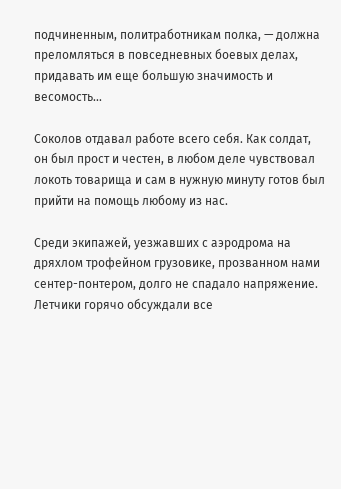подчиненным, политработникам полка, — должна преломляться в повседневных боевых делах, придавать им еще большую значимость и весомость...

Соколов отдавал работе всего себя. Как солдат, он был прост и честен, в любом деле чувствовал локоть товарища и сам в нужную минуту готов был прийти на помощь любому из нас.

Среди экипажей, уезжавших с аэродрома на дряхлом трофейном грузовике, прозванном нами сентер-понтером, долго не спадало напряжение. Летчики горячо обсуждали все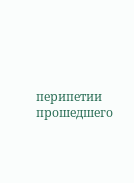перипетии прошедшего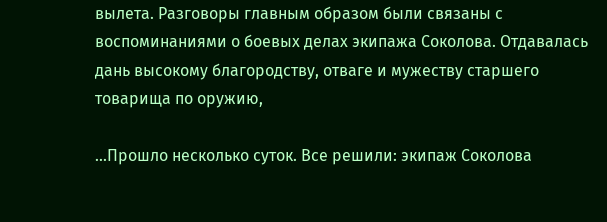вылета. Разговоры главным образом были связаны с воспоминаниями о боевых делах экипажа Соколова. Отдавалась дань высокому благородству, отваге и мужеству старшего товарища по оружию,

...Прошло несколько суток. Все решили: экипаж Соколова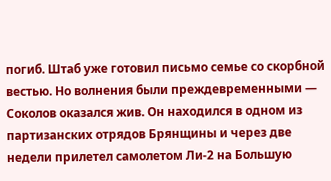погиб. Штаб уже готовил письмо семье со скорбной вестью. Но волнения были преждевременными — Соколов оказался жив. Он находился в одном из партизанских отрядов Брянщины и через две недели прилетел самолетом Ли-2 на Большую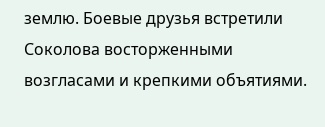землю. Боевые друзья встретили Соколова восторженными возгласами и крепкими объятиями.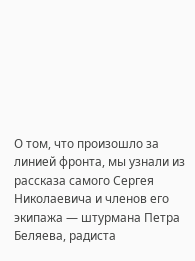О том, что произошло за линией фронта, мы узнали из рассказа самого Сергея Николаевича и членов его экипажа — штурмана Петра Беляева, радиста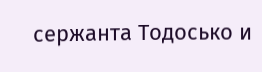сержанта Тодосько и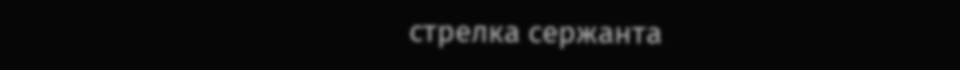стрелка сержанта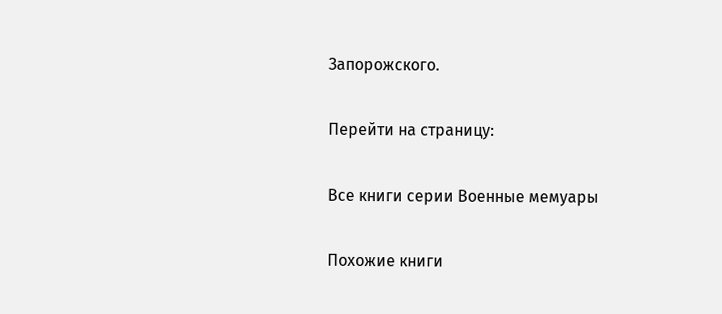Запорожского.

Перейти на страницу:

Все книги серии Военные мемуары

Похожие книги